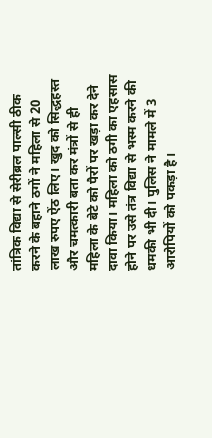तांत्रिक विद्या से सेरीब्रल पाल्सी ठीक करने के बहाने ठगों ने महिला से 20 लाख रुपए ऐंठ लिए। खुद को सिद्धहस्त और चमत्कारी बता कर मंत्रों से ही महिला के बेटे को पैरों पर खड़ा कर देने दावा किया। महिला को ठगी का एहसास होने पर उसे तंत्र विद्या से भस्म करने की धमकी भी दी। पुलिस ने मामले में 3 आरोपियों को पकड़ा है।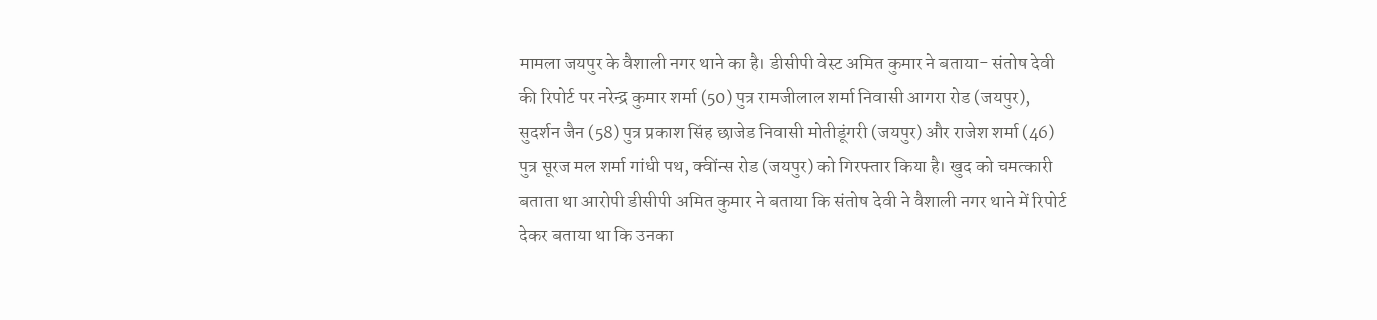मामला जयपुर के वैशाली नगर थाने का है। डीसीपी वेस्ट अमित कुमार ने बताया- संतोष देवी की रिपोर्ट पर नरेन्द्र कुमार शर्मा (50) पुत्र रामजीलाल शर्मा निवासी आगरा रोड (जयपुर), सुदर्शन जैन (58) पुत्र प्रकाश सिंह छाजेड निवासी मोतीडूंगरी (जयपुर) और राजेश शर्मा (46) पुत्र सूरज मल शर्मा गांधी पथ, क्वींन्स रोड (जयपुर) को गिरफ्तार किया है। खुद को चमत्कारी बताता था आरोपी डीसीपी अमित कुमार ने बताया कि संतोष देवी ने वैशाली नगर थाने में रिपोर्ट देकर बताया था कि उनका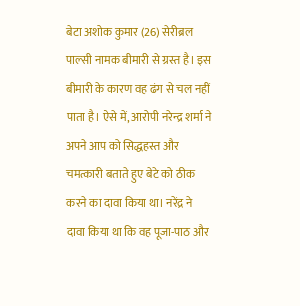बेटा अशोक कुमार (26) सेरीब्रल पाल्सी नामक बीमारी से ग्रस्त है। इस बीमारी के कारण वह ढंग से चल नहीं पाता है। ऐसे में, आरोपी नरेन्द्र शर्मा ने अपने आप को सिद्धहस्त और चमत्कारी बताते हुए बेटे को ठीक करने का दावा किया था। नरेंद्र ने दावा किया था कि वह पूजा-पाठ और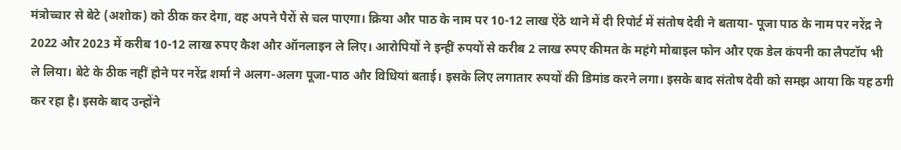मंत्रोच्चार से बेटे (अशोक) को ठीक कर देगा, वह अपने पैरों से चल पाएगा। क्रिया और पाठ के नाम पर 10-12 लाख ऐंठे थाने में दी रिपोर्ट में संतोष देवी ने बताया- पूजा पाठ के नाम पर नरेंद्र ने 2022 और 2023 में करीब 10-12 लाख रुपए कैश और ऑनलाइन ले लिए। आरोपियों ने इन्हीं रुपयों से करीब 2 लाख रुपए कीमत के महंगे मोबाइल फोन और एक डेल कंपनी का लैपटॉप भी ले लिया। बेटे के ठीक नहीं होने पर नरेंद्र शर्मा ने अलग-अलग पूजा-पाठ और विधियां बताई। इसके लिए लगातार रुपयों की डिमांड करने लगा। इसके बाद संतोष देवी को समझ आया कि यह ठगी कर रहा है। इसके बाद उन्होंने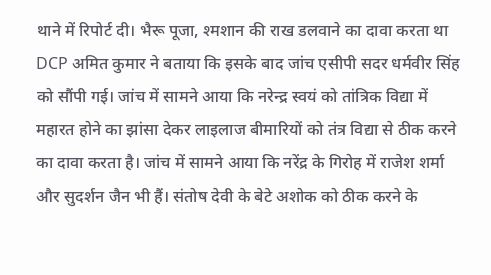थाने में रिपोर्ट दी। भैरू पूजा, श्मशान की राख डलवाने का दावा करता था DCP अमित कुमार ने बताया कि इसके बाद जांच एसीपी सदर धर्मवीर सिंह को सौंपी गई। जांच में सामने आया कि नरेन्द्र स्वयं को तांत्रिक विद्या में महारत होने का झांसा देकर लाइलाज बीमारियों को तंत्र विद्या से ठीक करने का दावा करता है। जांच में सामने आया कि नरेंद्र के गिरोह में राजेश शर्मा और सुदर्शन जैन भी हैं। संतोष देवी के बेटे अशोक को ठीक करने के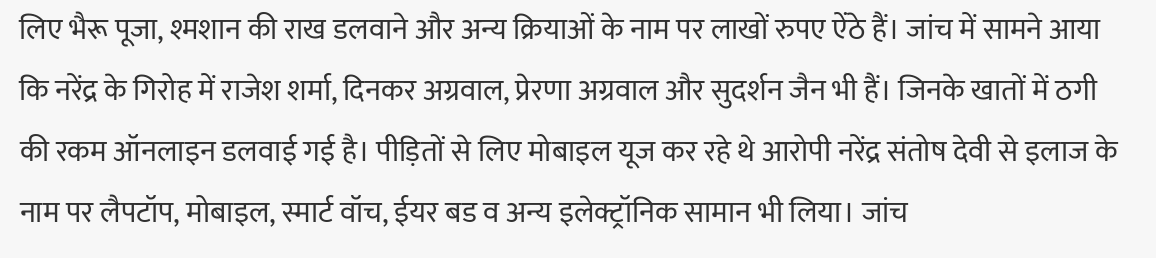लिए भैरू पूजा, श्मशान की राख डलवाने और अन्य क्रियाओं के नाम पर लाखों रुपए ऐंठे हैं। जांच में सामने आया कि नरेंद्र के गिरोह में राजेश शर्मा, दिनकर अग्रवाल, प्रेरणा अग्रवाल और सुदर्शन जैन भी हैं। जिनके खातों में ठगी की रकम ऑनलाइन डलवाई गई है। पीड़ितों से लिए मोबाइल यूज कर रहे थे आरोपी नरेंद्र संतोष देवी से इलाज के नाम पर लैपटॉप, मोबाइल, स्मार्ट वॉच, ईयर बड व अन्य इलेक्ट्रॉनिक सामान भी लिया। जांच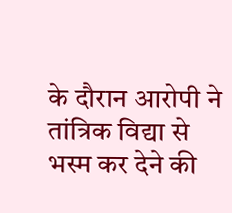के दौरान आरोपी ने तांत्रिक विद्या से भस्म कर देने की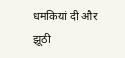धमकियां दी और झूठी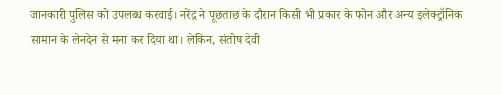जानकारी पुलिस को उपलब्ध करवाई। नरेंद्र ने पूछताछ के दौरान किसी भी प्रकार के फोन और अन्य इलेक्ट्रॉनिक सामान के लेनदेन से मना कर दिया था। लेकिन, संतोष देवी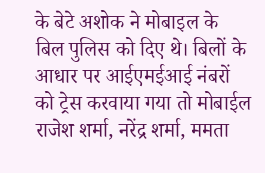के बेटे अशोक ने मोबाइल के बिल पुलिस को दिए थे। बिलों के आधार पर आईएमईआई नंबरों को ट्रेस करवाया गया तो मोबाईल राजेश शर्मा, नरेंद्र शर्मा, ममता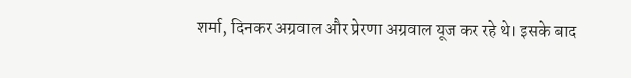शर्मा, दिनकर अग्रवाल और प्रेरणा अग्रवाल यूज कर रहे थे। इसके बाद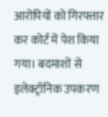आरोपियों को गिरफ्तार कर कोर्ट में पेश किया गया। बदमाशों से इलेक्ट्रॉनिक उपकरण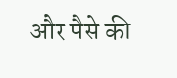और पैसे की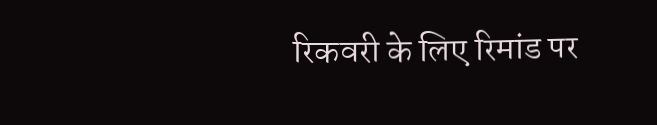रिकवरी के लिए रिमांड पर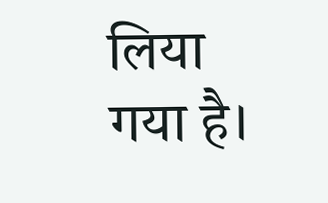लिया गया है।